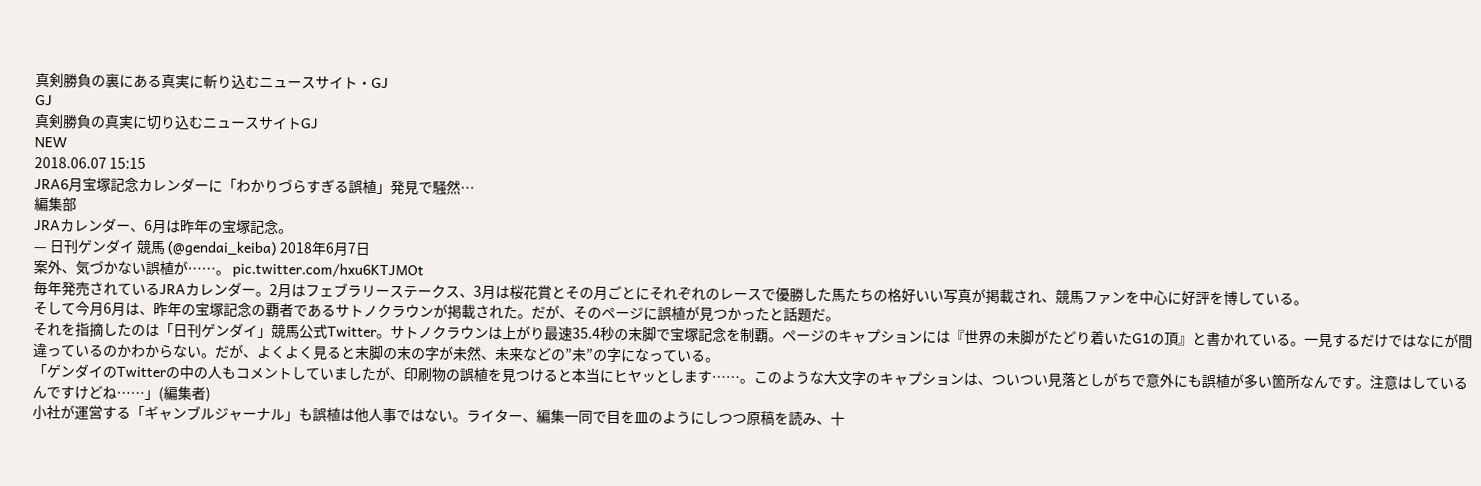真剣勝負の裏にある真実に斬り込むニュースサイト・GJ
GJ
真剣勝負の真実に切り込むニュースサイトGJ
NEW
2018.06.07 15:15
JRA6月宝塚記念カレンダーに「わかりづらすぎる誤植」発見で騒然…
編集部
JRAカレンダー、6月は昨年の宝塚記念。
— 日刊ゲンダイ 競馬 (@gendai_keiba) 2018年6月7日
案外、気づかない誤植が……。 pic.twitter.com/hxu6KTJMOt
毎年発売されているJRAカレンダー。2月はフェブラリーステークス、3月は桜花賞とその月ごとにそれぞれのレースで優勝した馬たちの格好いい写真が掲載され、競馬ファンを中心に好評を博している。
そして今月6月は、昨年の宝塚記念の覇者であるサトノクラウンが掲載された。だが、そのページに誤植が見つかったと話題だ。
それを指摘したのは「日刊ゲンダイ」競馬公式Twitter。サトノクラウンは上がり最速35.4秒の末脚で宝塚記念を制覇。ページのキャプションには『世界の未脚がたどり着いたG1の頂』と書かれている。一見するだけではなにが間違っているのかわからない。だが、よくよく見ると末脚の末の字が未然、未来などの”未”の字になっている。
「ゲンダイのTwitterの中の人もコメントしていましたが、印刷物の誤植を見つけると本当にヒヤッとします……。このような大文字のキャプションは、ついつい見落としがちで意外にも誤植が多い箇所なんです。注意はしているんですけどね……」(編集者)
小社が運営する「ギャンブルジャーナル」も誤植は他人事ではない。ライター、編集一同で目を皿のようにしつつ原稿を読み、十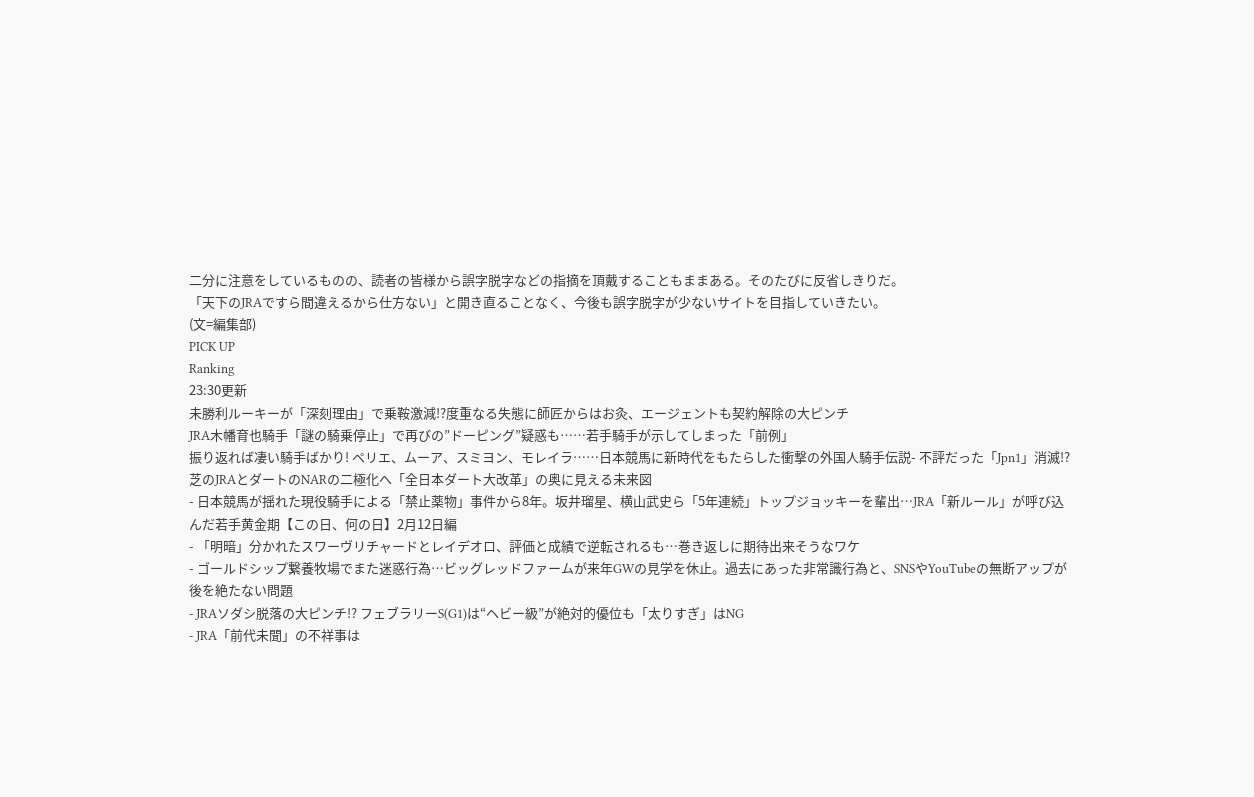二分に注意をしているものの、読者の皆様から誤字脱字などの指摘を頂戴することもままある。そのたびに反省しきりだ。
「天下のJRAですら間違えるから仕方ない」と開き直ることなく、今後も誤字脱字が少ないサイトを目指していきたい。
(文=編集部)
PICK UP
Ranking
23:30更新
未勝利ルーキーが「深刻理由」で乗鞍激減!?度重なる失態に師匠からはお灸、エージェントも契約解除の大ピンチ
JRA木幡育也騎手「謎の騎乗停止」で再びの”ドーピング”疑惑も……若手騎手が示してしまった「前例」
振り返れば凄い騎手ばかり! ペリエ、ムーア、スミヨン、モレイラ……日本競馬に新時代をもたらした衝撃の外国人騎手伝説- 不評だった「Jpn1」消滅!? 芝のJRAとダートのNARの二極化へ「全日本ダート大改革」の奥に見える未来図
- 日本競馬が揺れた現役騎手による「禁止薬物」事件から8年。坂井瑠星、横山武史ら「5年連続」トップジョッキーを輩出…JRA「新ルール」が呼び込んだ若手黄金期【この日、何の日】2月12日編
- 「明暗」分かれたスワーヴリチャードとレイデオロ、評価と成績で逆転されるも…巻き返しに期待出来そうなワケ
- ゴールドシップ繋養牧場でまた迷惑行為…ビッグレッドファームが来年GWの見学を休止。過去にあった非常識行為と、SNSやYouTubeの無断アップが後を絶たない問題
- JRAソダシ脱落の大ピンチ!? フェブラリーS(G1)は“ヘビー級”が絶対的優位も「太りすぎ」はNG
- JRA「前代未聞」の不祥事は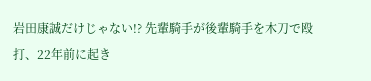岩田康誠だけじゃない!? 先輩騎手が後輩騎手を木刀で殴打、22年前に起き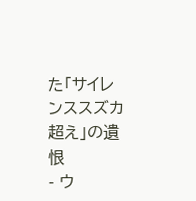た「サイレンススズカ超え」の遺恨
- ウ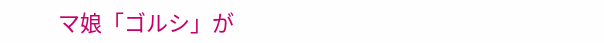マ娘「ゴルシ」が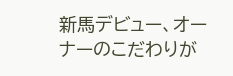新馬デビュー、オーナーのこだわりが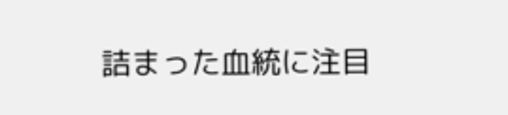詰まった血統に注目